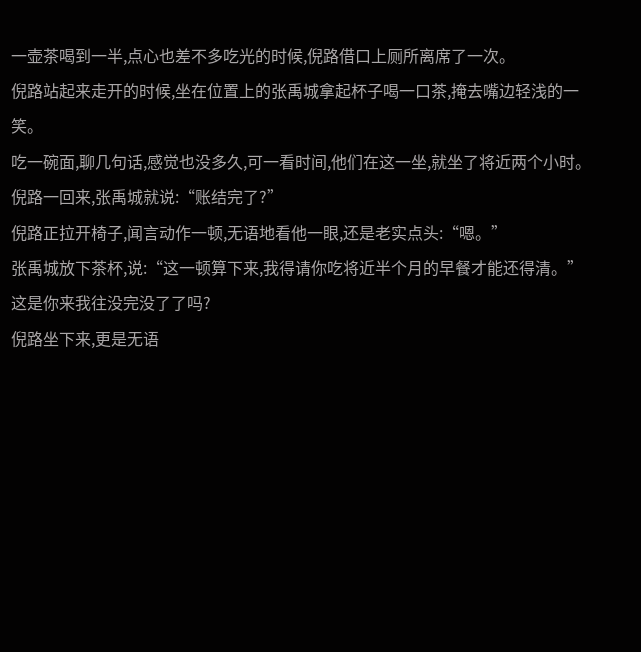一壶茶喝到一半,点心也差不多吃光的时候,倪路借口上厕所离席了一次。
倪路站起来走开的时候,坐在位置上的张禹城拿起杯子喝一口茶,掩去嘴边轻浅的一笑。
吃一碗面,聊几句话,感觉也没多久,可一看时间,他们在这一坐,就坐了将近两个小时。
倪路一回来,张禹城就说:“账结完了?”
倪路正拉开椅子,闻言动作一顿,无语地看他一眼,还是老实点头:“嗯。”
张禹城放下茶杯,说:“这一顿算下来,我得请你吃将近半个月的早餐才能还得清。”
这是你来我往没完没了了吗?
倪路坐下来,更是无语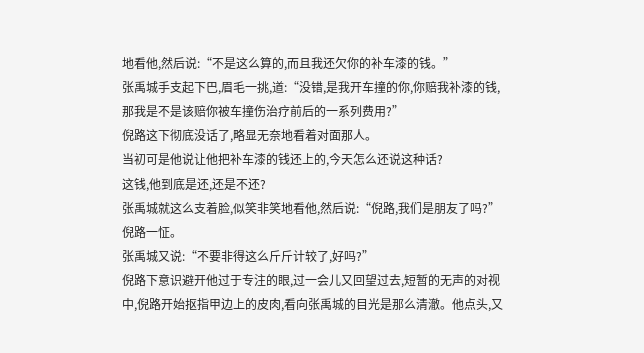地看他,然后说:“不是这么算的,而且我还欠你的补车漆的钱。”
张禹城手支起下巴,眉毛一挑,道:“没错,是我开车撞的你,你赔我补漆的钱,那我是不是该赔你被车撞伤治疗前后的一系列费用?”
倪路这下彻底没话了,略显无奈地看着对面那人。
当初可是他说让他把补车漆的钱还上的,今天怎么还说这种话?
这钱,他到底是还,还是不还?
张禹城就这么支着脸,似笑非笑地看他,然后说:“倪路,我们是朋友了吗?”
倪路一怔。
张禹城又说:“不要非得这么斤斤计较了,好吗?”
倪路下意识避开他过于专注的眼,过一会儿又回望过去,短暂的无声的对视中,倪路开始抠指甲边上的皮肉,看向张禹城的目光是那么清澈。他点头,又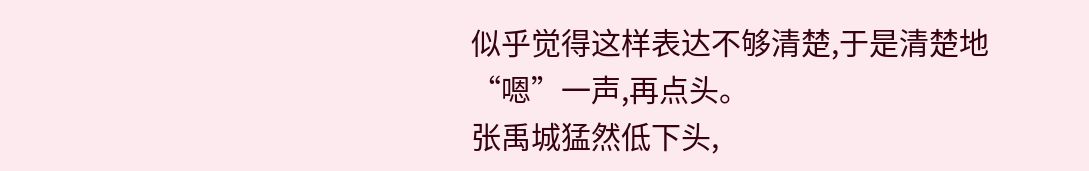似乎觉得这样表达不够清楚,于是清楚地“嗯”一声,再点头。
张禹城猛然低下头,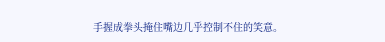手握成拳头掩住嘴边几乎控制不住的笑意。